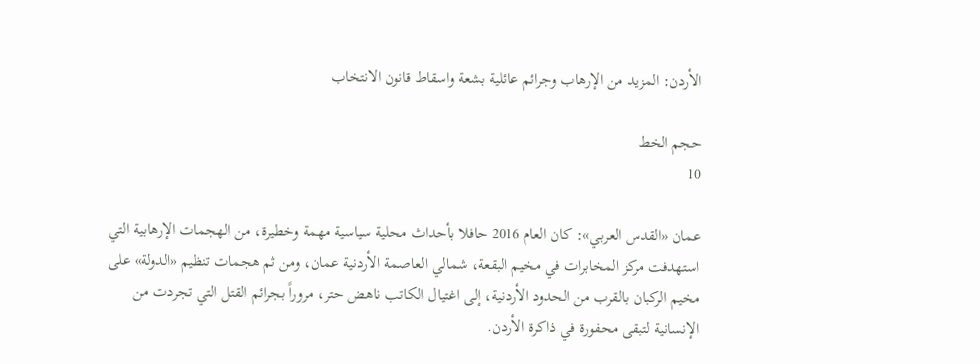الأردن: المزيد من الإرهاب وجرائم عائلية بشعة واسقاط قانون الانتخاب

حجم الخط
10

عمان «القدس العربي»: كان العام 2016 حافلا بأحداث محلية سياسية مهمة وخطيرة، من الهجمات الإرهابية التي استهدفت مركز المخابرات في مخيم البقعة، شمالي العاصمة الأردنية عمان، ومن ثم هجمات تنظيم «الدولة» على مخيم الركبان بالقرب من الحدود الأردنية، إلى اغتيال الكاتب ناهض حتر، مروراً بجرائم القتل التي تجردت من الإنسانية لتبقى محفورة في ذاكرة الأردن.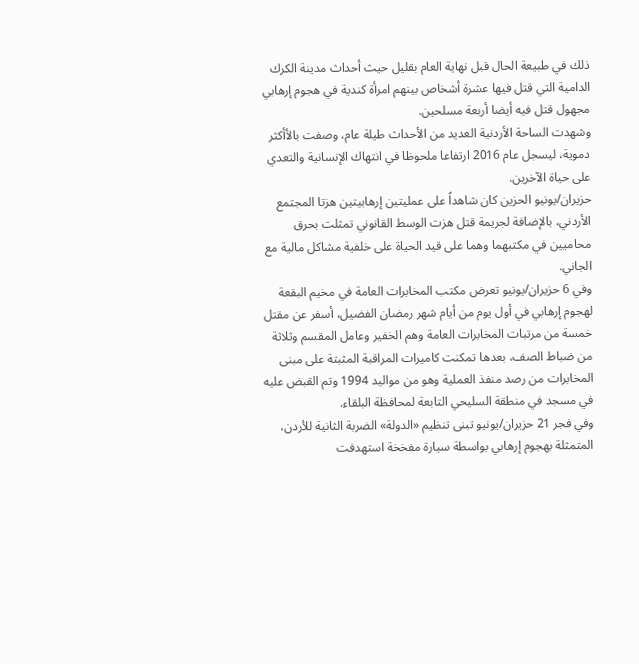ذلك في طبيعة الحال قبل نهاية العام بقليل حيث أحداث مدينة الكرك الدامية التي قتل فيها عشرة أشخاص بينهم امرأة كندية في هجوم إرهابي مجهول قتل فيه أيضا أربعة مسلحين.
وشهدت الساحة الأردنية العديد من الأحداث طيلة عام، وصفت بالأأكثر دموية، ليسجل عام 2016 ارتفاعا ملحوظا في انتهاك الإنسانية والتعدي على حياة الآخرين.
حزيران/يونيو الحزين كان شاهداً على عمليتين إرهابيتين هزتا المجتمع الأردني، بالإضافة لجريمة قتل هزت الوسط القانوني تمثلت بحرق محاميين في مكتبهما وهما على قيد الحياة على خلفية مشاكل مالية مع الجاني.
وفي 6 حزيران/يونيو تعرض مكتب المخابرات العامة في مخيم البقعة لهجوم إرهابي في أول يوم من أيام شهر رمضان الفضيل، أسفر عن مقتل خمسة من مرتبات المخابرات العامة وهم الخفير وعامل المقسم وثلاثة من ضباط الصف، بعدها تمكنت كاميرات المراقبة المثبتة على مبنى المخابرات من رصد منفذ العملية وهو من مواليد 1994 وتم القبض عليه في مسجد في منطقة السليحي التابعة لمحافظة البلقاء.
وفي فجر 21 حزيران/يونيو تبنى تنظيم «الدولة» الضربة الثانية للأردن، المتمثلة بهجوم إرهابي بواسطة سيارة مفخخة استهدفت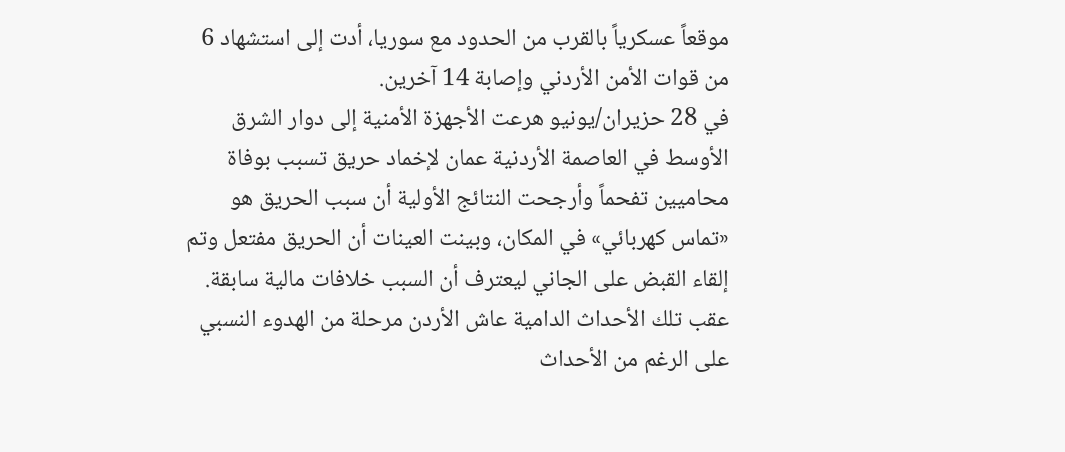موقعاً عسكرياً بالقرب من الحدود مع سوريا، أدت إلى استشهاد 6 من قوات الأمن الأردني وإصابة 14 آخرين.
في 28 حزيران/يونيو هرعت الأجهزة الأمنية إلى دوار الشرق الأوسط في العاصمة الأردنية عمان لإخماد حريق تسبب بوفاة محاميين تفحماً وأرجحت النتائج الأولية أن سبب الحريق هو «تماس كهربائي» في المكان، وبينت العينات أن الحريق مفتعل وتم إلقاء القبض على الجاني ليعترف أن السبب خلافات مالية سابقة.
عقب تلك الأحداث الدامية عاش الأردن مرحلة من الهدوء النسبي على الرغم من الأحداث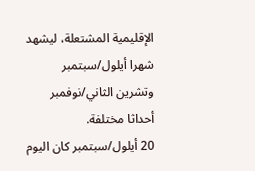الإقليمية المشتعلة، ليشهد شهرا أيلول/سبتمبر وتشرين الثاني/نوفمبر أحداثا مختلفة.
20 أيلول/سبتمبر كان اليوم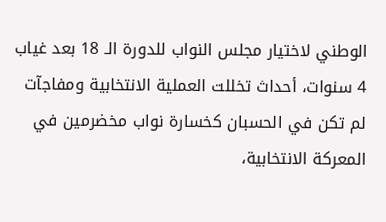الوطني لاختيار مجلس النواب للدورة الـ 18 بعد غياب 4 سنوات، أحداث تخللت العملية الانتخابية ومفاجآت لم تكن في الحسبان كخسارة نواب مخضرمين في المعركة الانتخابية،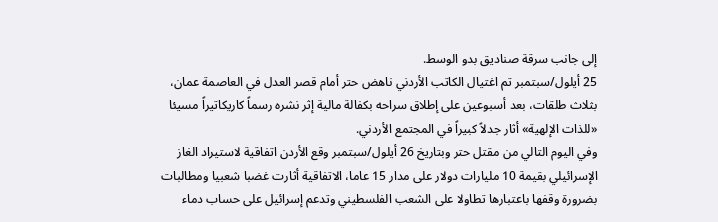إلى جانب سرقة صناديق بدو الوسط.
25 أيلول/سبتمبر تم اغتيال الكاتب الأردني ناهض حتر أمام قصر العدل في العاصمة عمان، بثلاث طلقات، بعد أسبوعين على إطلاق سراحه بكفالة مالية إثر نشره رسماً كاريكاتيراً مسيئا «للذات الإلهية» أثار جدلاً كبيراً في المجتمع الأردني.
وفي اليوم التالي من مقتل حتر وبتاريخ 26 أيلول/سبتمبر وقع الأردن اتفاقية لاستيراد الغاز الإسرائيلي بقيمة 10 مليارات دولار على مدار 15 عاما، الاتفاقية أثارت غضبا شعبيا ومطالبات بضرورة وقفها باعتبارها تطاولا على الشعب الفلسطيني وتدعم إسرائيل على حساب دماء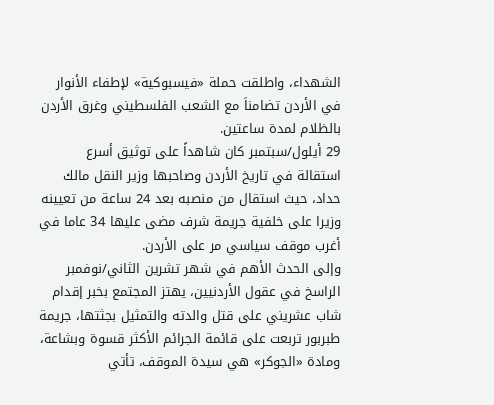الشهداء، واطلقت حملة «فيسبوكية» لإطفاء الأنوار في الأردن تضامناَ مع الشعب الفلسطيني وغرق الأردن بالظلام لمدة ساعتين.
29 أيلول/سبتمبر كان شاهداً على توثيق أسرع استقالة في تاريخ الأردن وصاحبها وزير النقل مالك حداد، حيث استقال من منصبه بعد 24 ساعة من تعيينه وزيرا على خلفية جريمة شرف مضى عليها 34 عاما في أغرب موقف سياسي مر على الأردن.
وإلى الحدث الأهم في شهر تشرين الثاني/نوفمبر الراسخ في عقول الأردنيين، يهتز المجتمع بخبر إقدام شاب عشريني على قتل والدته والتمثيل بجثتها، جريمة طبربور تربعت على قائمة الجرائم الأكثر قسوة وبشاعة، ومادة «الجوكر» هي سيدة الموقف، تأتي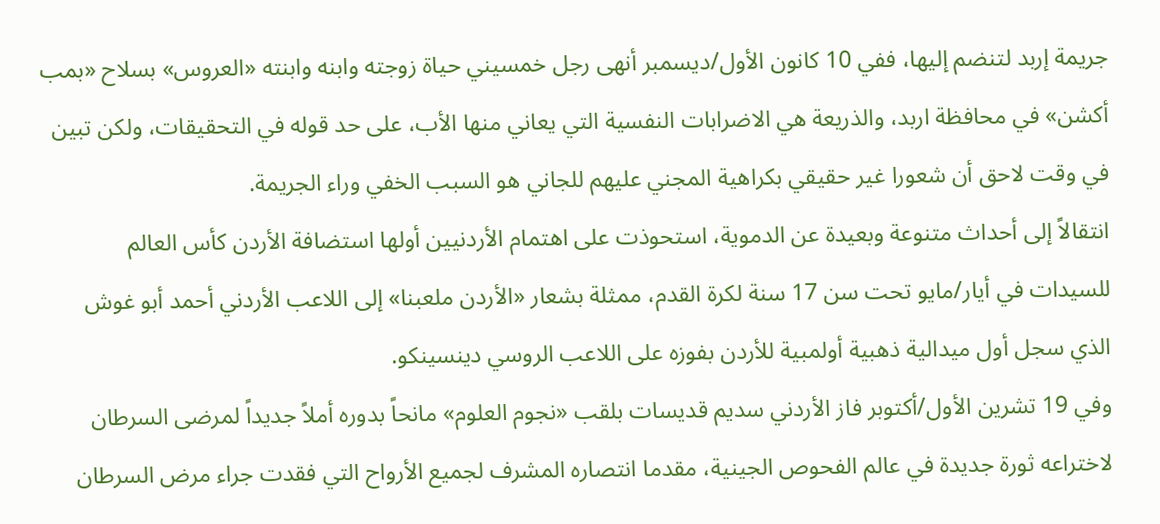جريمة إربد لتنضم إليها، ففي 10 كانون الأول/ديسمبر أنهى رجل خمسيني حياة زوجته وابنه وابنته «العروس» بسلاح «بمب أكشن» في محافظة اربد، والذريعة هي الاضرابات النفسية التي يعاني منها الأب، على حد قوله في التحقيقات، ولكن تبين في وقت لاحق أن شعورا غير حقيقي بكراهية المجني عليهم للجاني هو السبب الخفي وراء الجريمة.
انتقالاً إلى أحداث متنوعة وبعيدة عن الدموية، استحوذت على اهتمام الأردنيين أولها استضافة الأردن كأس العالم للسيدات في أيار/مايو تحت سن 17 سنة لكرة القدم، ممثلة بشعار «الأردن ملعبنا» إلى اللاعب الأردني أحمد أبو غوش الذي سجل أول ميدالية ذهبية أولمبية للأردن بفوزه على اللاعب الروسي دينسينكو.
وفي 19 تشرين الأول/أكتوبر فاز الأردني سديم قديسات بلقب «نجوم العلوم» مانحاً بدوره أملاً جديداً لمرضى السرطان لاختراعه ثورة جديدة في عالم الفحوص الجينية، مقدما انتصاره المشرف لجميع الأرواح التي فقدت جراء مرض السرطان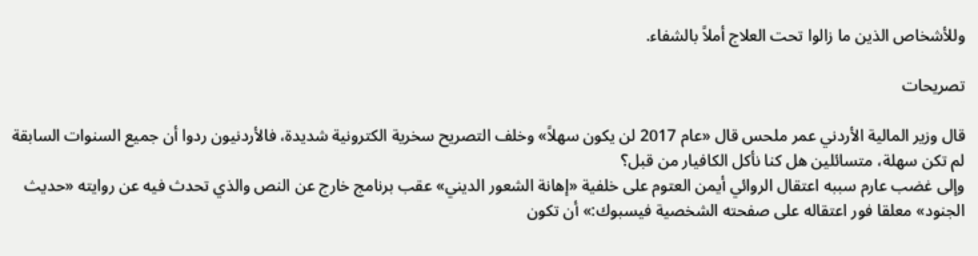وللأشخاص الذين ما زالوا تحت العلاج أملاً بالشفاء.

تصريحات

قال وزير المالية الأردني عمر ملحس قال «عام 2017 لن يكون سهلاً» وخلف التصريح سخرية الكترونية شديدة، فالأردنيون ردوا أن جميع السنوات السابقة لم تكن سهلة، متسائلين هل كنا نأكل الكافيار من قبل؟
وإلى غضب عارم سببه اعتقال الروائي أيمن العتوم على خلفية «إهانة الشعور الديني» عقب برنامج خارج عن النص والذي تحدث فيه عن روايته «حديث الجنود» معلقا فور اعتقاله على صفحته الشخصية فيسبوك:» أن تكون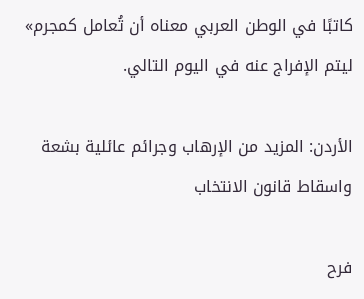كاتبًا في الوطن العربي معناه أن تُعامل كمجرم» ليتم الإفراج عنه في اليوم التالي.

الأردن: المزيد من الإرهاب وجرائم عائلية بشعة واسقاط قانون الانتخاب

فرح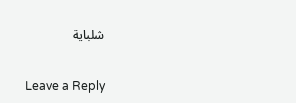شلباية

Leave a Reply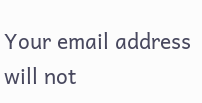Your email address will not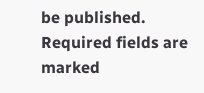be published. Required fields are marked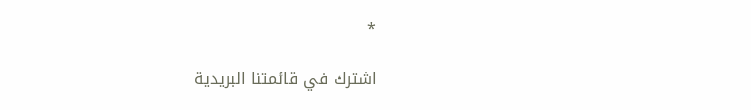*

اشترك في قائمتنا البريدية